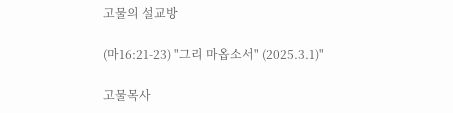고물의 설교방

(마16:21-23) "그리 마옵소서" (2025.3.1)"

고물목사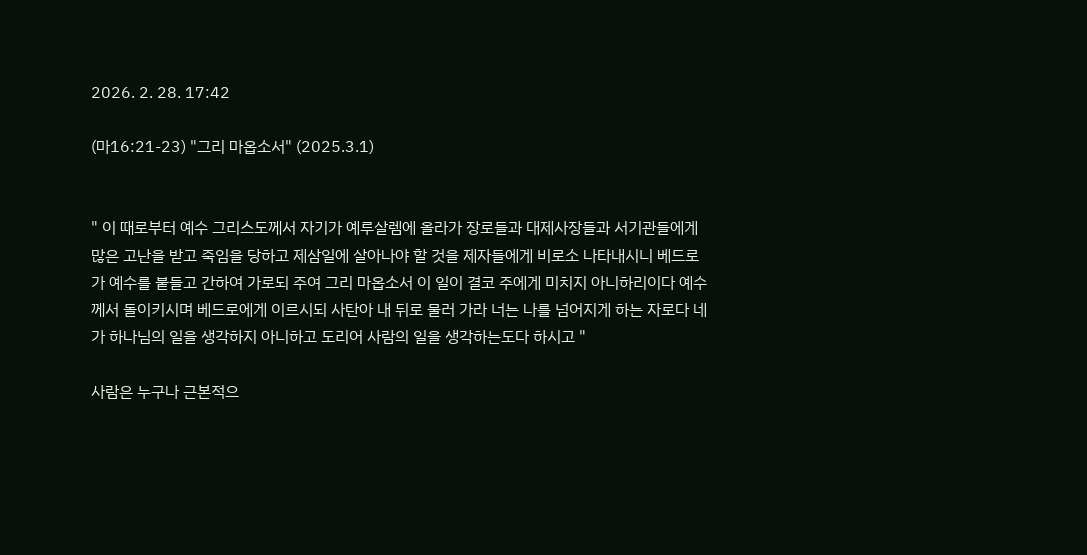2026. 2. 28. 17:42

(마16:21-23) "그리 마옵소서" (2025.3.1)


" 이 때로부터 예수 그리스도께서 자기가 예루살렘에 올라가 장로들과 대제사장들과 서기관들에게 많은 고난을 받고 죽임을 당하고 제삼일에 살아나야 할 것을 제자들에게 비로소 나타내시니 베드로가 예수를 붙들고 간하여 가로되 주여 그리 마옵소서 이 일이 결코 주에게 미치지 아니하리이다 예수께서 돌이키시며 베드로에게 이르시되 사탄아 내 뒤로 물러 가라 너는 나를 넘어지게 하는 자로다 네가 하나님의 일을 생각하지 아니하고 도리어 사람의 일을 생각하는도다 하시고 "

사람은 누구나 근본적으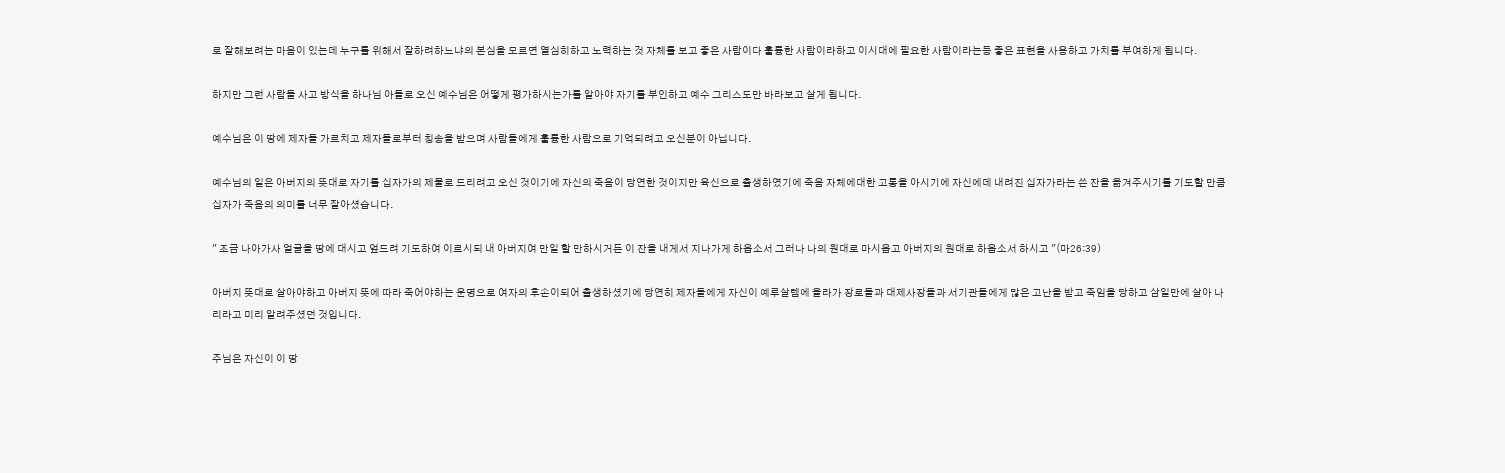로 잘해보려는 마음이 있는데 누구를 위해서 잘하려하느냐의 본심을 모르면 열심히하고 노력하는 것 자체를 보고 좋은 사람이다 훌륭한 사람이라하고 이시대에 필요한 사람이라는등 좋은 표현을 사용하고 가치를 부여하게 됩니다.

하지만 그런 사람들 사고 방식을 하나님 아들로 오신 예수님은 어떻게 평가하시는가를 알아야 자기를 부인하고 예수 그리스도만 바라보고 살게 됩니다.

예수님은 이 땅에 제자들 가르치고 제자들로부터 칭송을 받으며 사람들에게 훌륭한 사람으로 기억되려고 오신분이 아닙니다.

예수님의 일은 아버지의 뜻대로 자기를 십자가의 제물로 드리려고 오신 것이기에 자신의 죽음이 당연한 것이지만 육신으로 출생하였기에 죽음 자체에대한 고통을 아시기에 자신에데 내려진 십자가라는 쓴 잔을 옮겨주시기를 기도할 만큼 십자가 죽음의 의미를 너무 잘아셨습니다.

" 조금 나아가사 얼굴을 땅에 대시고 엎드려 기도하여 이르시되 내 아버지여 만일 할 만하시거든 이 잔을 내게서 지나가게 하옵소서 그러나 나의 원대로 마시옵고 아버지의 원대로 하옵소서 하시고 "(마26:39)

아버지 뜻대로 살아야하고 아버지 뜻에 따라 죽어야하는 운명으로 여자의 후손이되어 출생하셨기에 당연히 제자들에게 자신이 예루살렘에 올라가 장로들과 대제사장들과 서기관들에게 많은 고난을 받고 죽임을 당하고 삼일만에 살아 나리라고 미리 알려주셨던 것입니다.

주님은 자신이 이 땅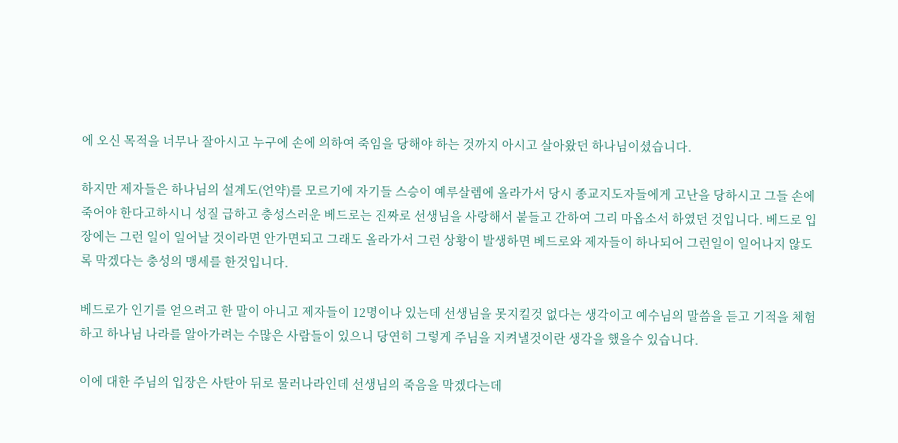에 오신 목적을 너무나 잘아시고 누구에 손에 의하여 죽임을 당해야 하는 것까지 아시고 살아왔던 하나님이셨습니다.

하지만 제자들은 하나님의 설계도(언약)를 모르기에 자기들 스승이 예루살렘에 올라가서 당시 종교지도자들에게 고난을 당하시고 그들 손에 죽어야 한다고하시니 성질 급하고 충성스러운 베드로는 진짜로 선생님을 사랑해서 붙들고 간하여 그리 마옵소서 하였던 것입니다. 베드로 입장에는 그런 일이 일어날 것이라면 안가면되고 그래도 올라가서 그런 상황이 발생하면 베드로와 제자들이 하나되어 그런일이 일어나지 않도록 막겠다는 충성의 맹세를 한것입니다.

베드로가 인기를 얻으려고 한 말이 아니고 제자들이 12명이나 있는데 선생님을 못지킬것 없다는 생각이고 예수님의 말씀을 듣고 기적을 체험하고 하나님 나라를 알아가려는 수많은 사람들이 있으니 당연히 그렇게 주님을 지켜낼것이란 생각을 했을수 있습니다.

이에 대한 주님의 입장은 사탄아 뒤로 물러나라인데 선생님의 죽음을 막겠다는데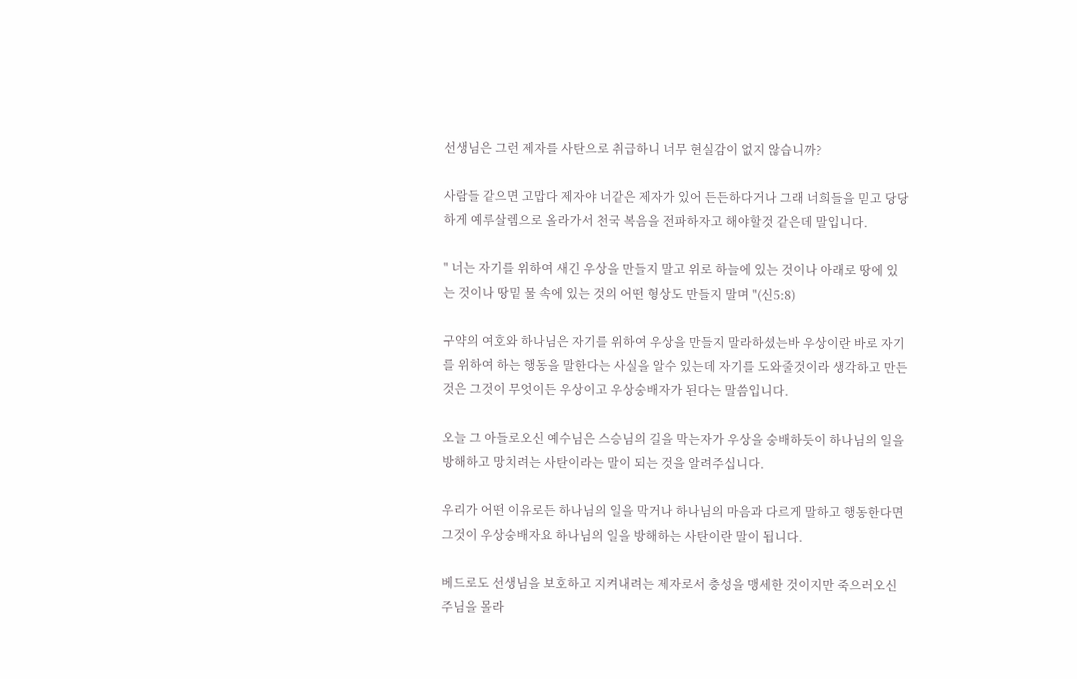선생님은 그런 제자를 사탄으로 취급하니 너무 현실감이 없지 않습니까?

사람들 같으면 고맙다 제자야 너같은 제자가 있어 든든하다거나 그래 너희들을 믿고 당당하게 예루살렘으로 올라가서 천국 복음을 전파하자고 해야할것 같은데 말입니다.

" 너는 자기를 위하여 새긴 우상을 만들지 말고 위로 하늘에 있는 것이나 아래로 땅에 있는 것이나 땅밑 물 속에 있는 것의 어떤 형상도 만들지 말며 "(신5:8)

구약의 여호와 하나님은 자기를 위하여 우상을 만들지 말라하셨는바 우상이란 바로 자기를 위하여 하는 행동을 말한다는 사실을 알수 있는데 자기를 도와줄것이라 생각하고 만든것은 그것이 무엇이든 우상이고 우상숭배자가 된다는 말씀입니다.

오늘 그 아들로오신 예수님은 스승님의 길을 막는자가 우상을 숭배하듯이 하나님의 일을 방해하고 망치려는 사탄이라는 말이 되는 것을 알려주십니다.

우리가 어떤 이유로든 하나님의 일을 막거나 하나님의 마음과 다르게 말하고 행동한다면 그것이 우상숭배자요 하나님의 일을 방해하는 사탄이란 말이 됩니다.

베드로도 선생님을 보호하고 지켜내려는 제자로서 충성을 맹세한 것이지만 죽으러오신 주님을 몰라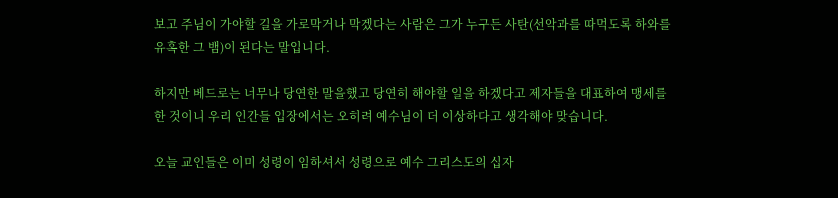보고 주님이 가야할 길을 가로막거나 막겠다는 사람은 그가 누구든 사탄(선악과를 따먹도록 하와를 유혹한 그 뱀)이 된다는 말입니다.

하지만 베드로는 너무나 당연한 말을했고 당연히 해야할 일을 하겠다고 제자들을 대표하여 맹세를 한 것이니 우리 인간들 입장에서는 오히려 예수님이 더 이상하다고 생각해야 맞습니다.

오늘 교인들은 이미 성령이 임하셔서 성령으로 예수 그리스도의 십자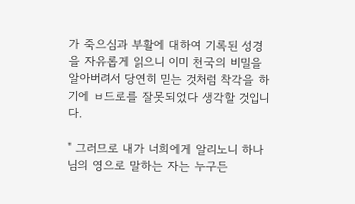가 죽으심과 부활에 대하여 기록된 성경을 자유롭게 읽으니 이미 천국의 비밀을 알아버려서 당연히 믿는 것처럼 착각을 하기에 ㅂ드로를 잘못되었다 생각할 것입니다.

" 그러므로 내가 너희에게 알리노니 하나님의 영으로 말하는 자는 누구든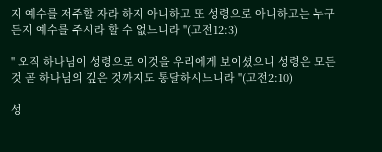지 예수를 저주할 자라 하지 아니하고 또 성령으로 아니하고는 누구든지 예수를 주시라 할 수 없느니라 "(고전12:3)

" 오직 하나님이 성령으로 이것을 우리에게 보이셨으니 성령은 모든 것 곧 하나님의 깊은 것까지도 통달하시느니라 "(고전2:10)

성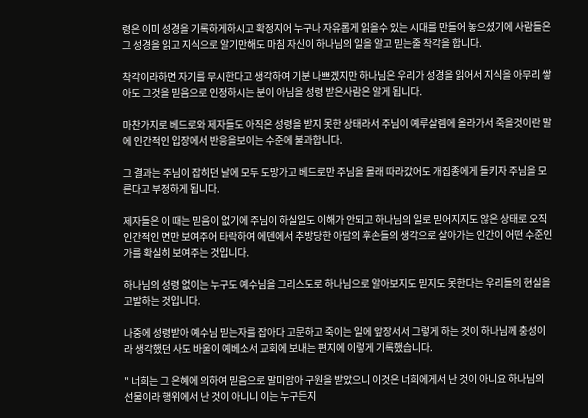령은 이미 성경을 기록하게하시고 확정지어 누구나 자유롭게 읽을수 있는 시대를 만들어 놓으셨기에 사람들은 그 성경을 읽고 지식으로 알기만해도 마침 자신이 하나님의 일을 알고 믿는줄 착각을 합니다.

착각이라하면 자기를 무시한다고 생각하여 기분 나쁘겠지만 하나님은 우리가 성경을 읽어서 지식을 아무리 쌓아도 그것을 믿음으로 인정하시는 분이 아님을 성령 받은사람은 알게 됩니다.

마찬가지로 베드로와 제자들도 아직은 성령을 받지 못한 상태라서 주님이 예루살렘에 올라가서 죽을것이란 말에 인간적인 입장에서 반응을보이는 수준에 불과합니다.

그 결과는 주님이 잡히던 날에 모두 도망가고 베드로만 주님을 몰래 따라갔어도 개집종에게 들키자 주님을 모른다고 부정하게 됩니다.

제자들은 이 때는 믿음이 없기에 주님이 하실일도 이해가 안되고 하나님의 일로 믿어지지도 않은 상태로 오직 인간적인 면만 보여주어 타락하여 에덴에서 추방당한 아담의 후손들의 생각으로 살아가는 인간이 어떤 수준인가를 확실히 보여주는 것입니다.

하나님의 성령 없이는 누구도 예수님을 그리스도로 하나님으로 알아보지도 믿지도 못한다는 우리들의 현실을 고발하는 것입니다.

나중에 성령받아 예수님 믿는자를 잡아다 고문하고 죽이는 일에 앞장서서 그렇게 하는 것이 하나님께 충성이라 생각했던 사도 바울이 예베소서 교회에 보내는 편지에 이렇게 기록했습니다.

" 너희는 그 은혜에 의하여 믿음으로 말미암아 구원을 받았으니 이것은 너희에게서 난 것이 아니요 하나님의 선물이라 행위에서 난 것이 아니니 이는 누구든지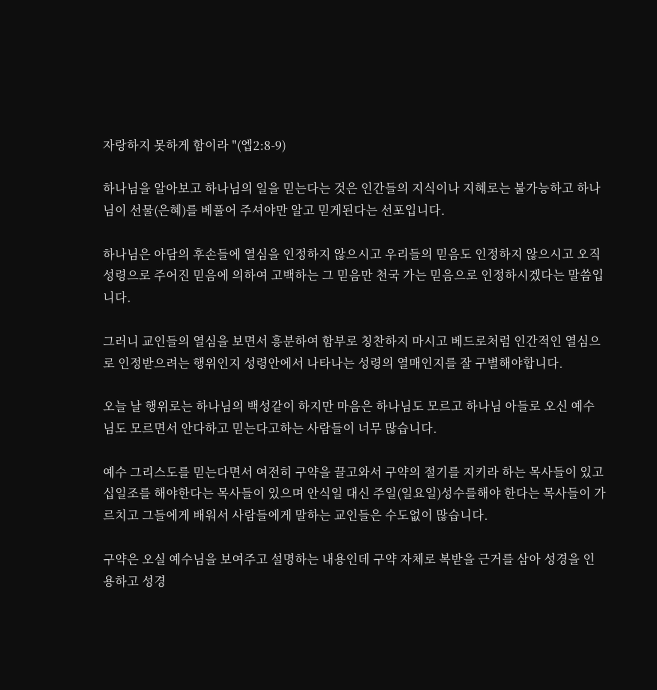자랑하지 못하게 함이라 "(엡2:8-9)

하나님을 알아보고 하나님의 일을 믿는다는 것은 인간들의 지식이나 지혜로는 불가능하고 하나님이 선물(은혜)를 베풀어 주셔야만 알고 믿게된다는 선포입니다.

하나님은 아담의 후손들에 열심을 인정하지 않으시고 우리들의 믿음도 인정하지 않으시고 오직 성령으로 주어진 믿음에 의하여 고백하는 그 믿음만 천국 가는 믿음으로 인정하시겠다는 말씀입니다.

그러니 교인들의 열심을 보면서 흥분하여 함부로 칭찬하지 마시고 베드로처럼 인간적인 열심으로 인정받으려는 행위인지 성령안에서 나타나는 성령의 열매인지를 잘 구별해야합니다.

오늘 날 행위로는 하나님의 백성같이 하지만 마음은 하나님도 모르고 하나님 아들로 오신 예수님도 모르면서 안다하고 믿는다고하는 사람들이 너무 많습니다.

예수 그리스도를 믿는다면서 여전히 구약을 끌고와서 구약의 절기를 지키라 하는 목사들이 있고 십일조를 해야한다는 목사들이 있으며 안식일 대신 주일(일요일)성수를해야 한다는 목사들이 가르치고 그들에게 배워서 사람들에게 말하는 교인들은 수도없이 많습니다.

구약은 오실 예수님을 보여주고 설명하는 내용인데 구약 자체로 복받을 근거를 삼아 성경을 인용하고 성경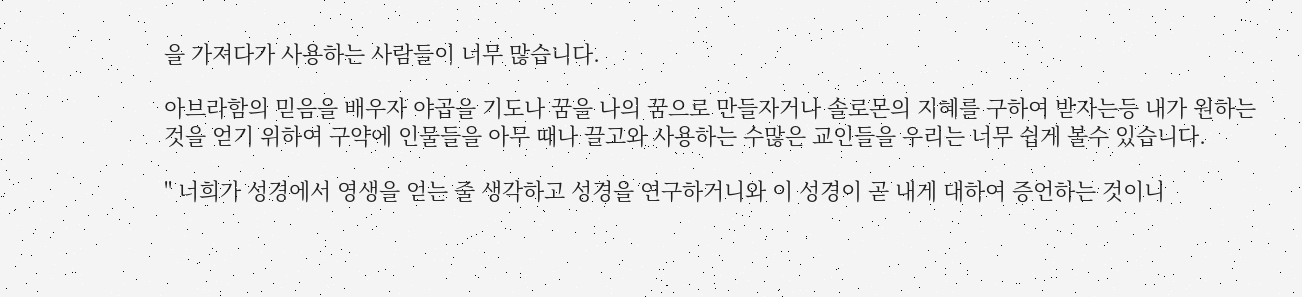을 가져다가 사용하는 사람들이 너무 많습니다.

아브라함의 믿음을 배우자 야곱을 기도나 꿈을 나의 꿈으로 만들자거나 솔로몬의 지혜를 구하여 받자는등 내가 원하는 것을 얻기 위하여 구약에 인물들을 아무 때나 끌고와 사용하는 수많은 교인들을 우리는 너무 쉽게 볼수 있습니다.

" 너희가 성경에서 영생을 얻는 줄 생각하고 성경을 연구하거니와 이 성경이 곧 내게 대하여 증언하는 것이니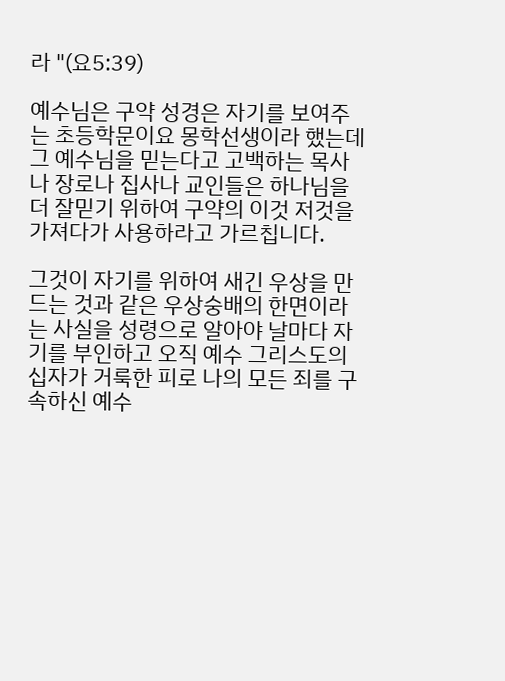라 "(요5:39)

예수님은 구약 성경은 자기를 보여주는 초등학문이요 몽학선생이라 했는데 그 예수님을 믿는다고 고백하는 목사나 장로나 집사나 교인들은 하나님을 더 잘믿기 위하여 구약의 이것 저것을 가져다가 사용하라고 가르칩니다.

그것이 자기를 위하여 새긴 우상을 만드는 것과 같은 우상숭배의 한면이라는 사실을 성령으로 알아야 날마다 자기를 부인하고 오직 예수 그리스도의 십자가 거룩한 피로 나의 모든 죄를 구속하신 예수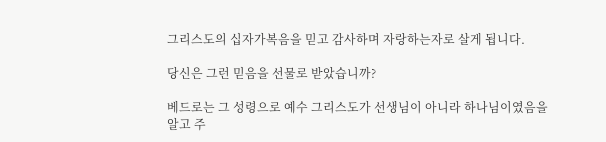그리스도의 십자가복음을 믿고 감사하며 자랑하는자로 살게 됩니다.

당신은 그런 믿음을 선물로 받았습니까?

베드로는 그 성령으로 예수 그리스도가 선생님이 아니라 하나님이였음을 알고 주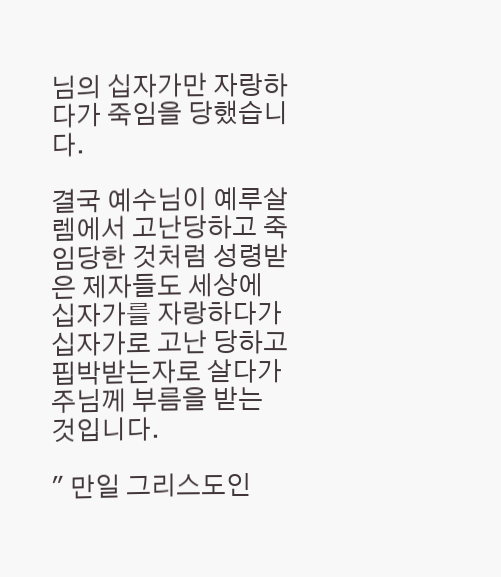님의 십자가만 자랑하다가 죽임을 당했습니다.

결국 예수님이 예루살렘에서 고난당하고 죽임당한 것처럼 성령받은 제자들도 세상에 십자가를 자랑하다가 십자가로 고난 당하고 핍박받는자로 살다가 주님께 부름을 받는 것입니다.

" 만일 그리스도인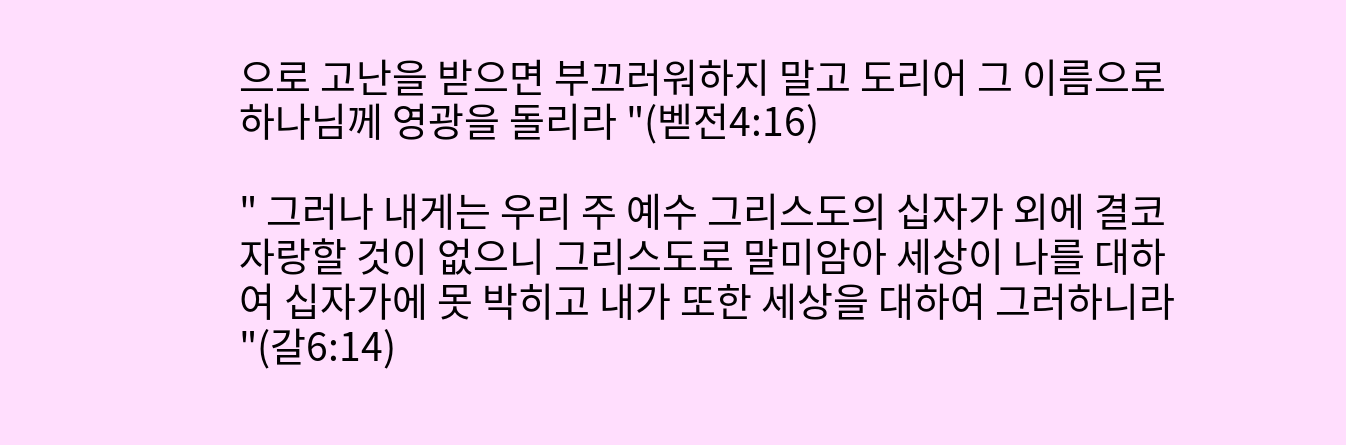으로 고난을 받으면 부끄러워하지 말고 도리어 그 이름으로 하나님께 영광을 돌리라 "(벧전4:16)

" 그러나 내게는 우리 주 예수 그리스도의 십자가 외에 결코 자랑할 것이 없으니 그리스도로 말미암아 세상이 나를 대하여 십자가에 못 박히고 내가 또한 세상을 대하여 그러하니라 "(갈6:14)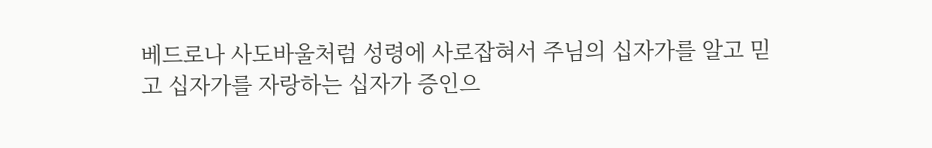베드로나 사도바울처럼 성령에 사로잡혀서 주님의 십자가를 알고 믿고 십자가를 자랑하는 십자가 증인으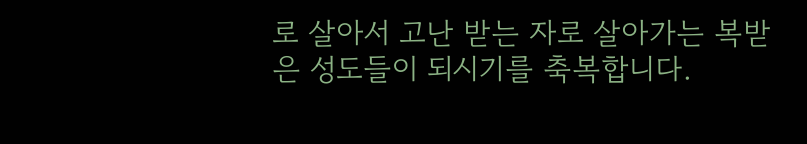로 살아서 고난 받는 자로 살아가는 복받은 성도들이 되시기를 축복합니다.